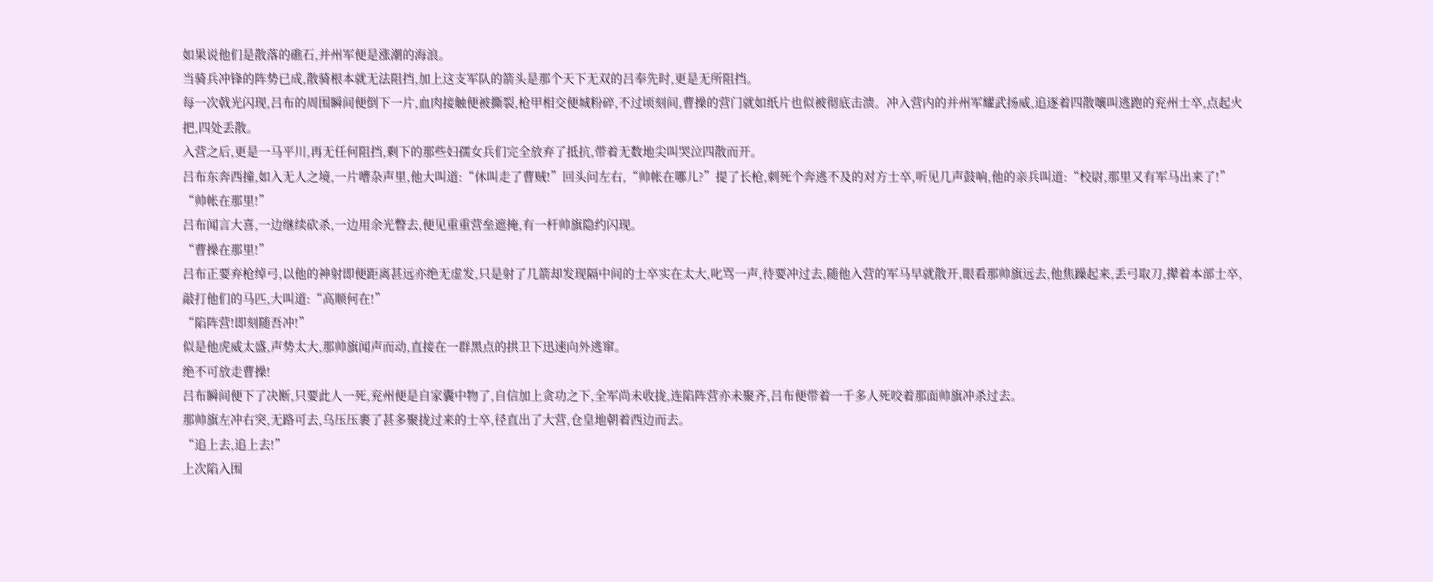如果说他们是散落的礁石,并州军便是涨潮的海浪。
当骑兵冲锋的阵势已成,散骑根本就无法阻挡,加上这支军队的箭头是那个天下无双的吕奉先时,更是无所阻挡。
每一次戟光闪现,吕布的周围瞬间便倒下一片,血肉接触便被撕裂,枪甲相交便城粉碎,不过顷刻间,曹操的营门就如纸片也似被彻底击溃。冲入营内的并州军耀武扬威,追逐着四散嚷叫逃跑的兖州士卒,点起火把,四处丢散。
入营之后,更是一马平川,再无任何阻挡,剩下的那些妇孺女兵们完全放弃了抵抗,带着无数地尖叫哭泣四散而开。
吕布东奔西撞,如入无人之境,一片嘈杂声里,他大叫道:“休叫走了曹贼!”回头问左右,“帅帐在哪儿?”提了长枪,刺死个奔逃不及的对方士卒,听见几声鼓响,他的亲兵叫道:“校尉,那里又有军马出来了!”
“帅帐在那里!”
吕布闻言大喜,一边继续砍杀,一边用余光瞥去,便见重重营垒遮掩,有一杆帅旗隐约闪现。
“曹操在那里!”
吕布正要弃枪绰弓,以他的神射即便距离甚远亦绝无虚发,只是射了几箭却发现隔中间的士卒实在太大,叱骂一声,待要冲过去,随他入营的军马早就散开,眼看那帅旗远去,他焦躁起来,丢弓取刀,撵着本部士卒,敲打他们的马匹,大叫道:“高顺何在!”
“陷阵营!即刻随吾冲!”
似是他虎威太盛,声势太大,那帅旗闻声而动,直接在一群黑点的拱卫下迅速向外逃窜。
绝不可放走曹操!
吕布瞬间便下了决断,只要此人一死,兖州便是自家囊中物了,自信加上贪功之下,全军尚未收拢,连陷阵营亦未聚齐,吕布便带着一千多人死咬着那面帅旗冲杀过去。
那帅旗左冲右突,无路可去,乌压压裹了甚多聚拢过来的士卒,径直出了大营,仓皇地朝着西边而去。
“追上去,追上去!”
上次陷入围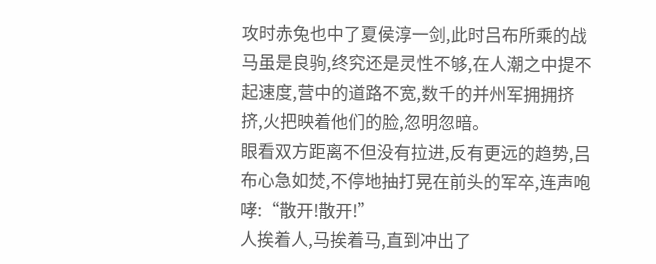攻时赤兔也中了夏侯淳一剑,此时吕布所乘的战马虽是良驹,终究还是灵性不够,在人潮之中提不起速度,营中的道路不宽,数千的并州军拥拥挤挤,火把映着他们的脸,忽明忽暗。
眼看双方距离不但没有拉进,反有更远的趋势,吕布心急如焚,不停地抽打晃在前头的军卒,连声咆哮:“散开!散开!”
人挨着人,马挨着马,直到冲出了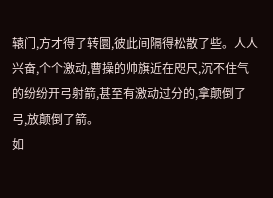辕门,方才得了转圜,彼此间隔得松散了些。人人兴奋,个个激动,曹操的帅旗近在咫尺,沉不住气的纷纷开弓射箭,甚至有激动过分的,拿颠倒了弓,放颠倒了箭。
如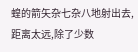蝗的箭矢杂七杂八地射出去,距离太远,除了少数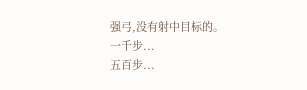强弓,没有射中目标的。
一千步...
五百步...